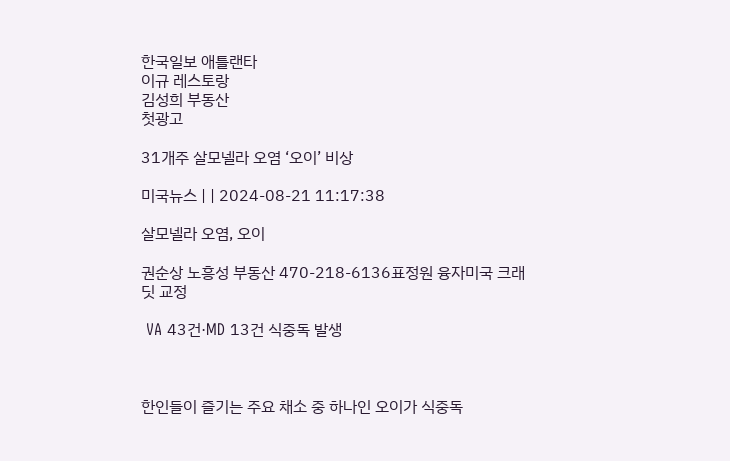한국일보 애틀랜타
이규 레스토랑
김성희 부동산
첫광고

31개주 살모넬라 오염 ‘오이’ 비상

미국뉴스 | | 2024-08-21 11:17:38

살모넬라 오염, 오이

권순상 노흥성 부동산 470-218-6136표정원 융자미국 크래딧 교정

 VA 43건·MD 13건 식중독 발생



한인들이 즐기는 주요 채소 중 하나인 오이가 식중독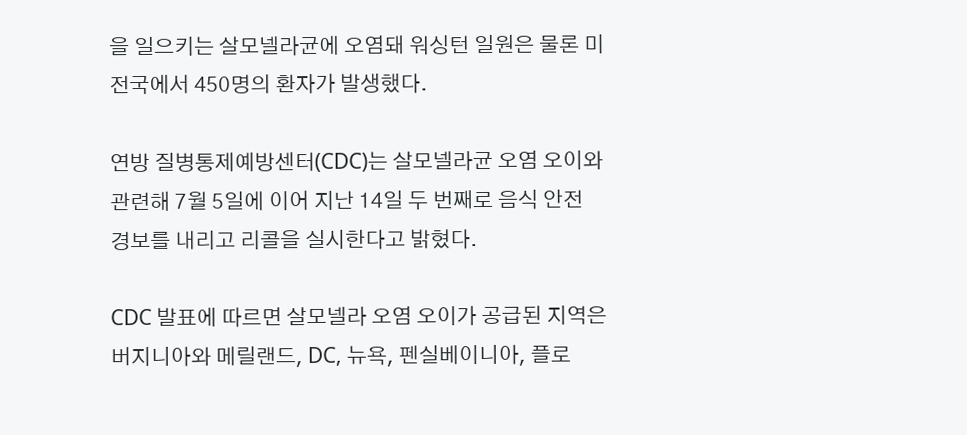을 일으키는 살모넬라균에 오염돼 워싱턴 일원은 물론 미 전국에서 450명의 환자가 발생했다.

연방 질병통제예방센터(CDC)는 살모넬라균 오염 오이와 관련해 7월 5일에 이어 지난 14일 두 번째로 음식 안전 경보를 내리고 리콜을 실시한다고 밝혔다.

CDC 발표에 따르면 살모넬라 오염 오이가 공급된 지역은 버지니아와 메릴랜드, DC, 뉴욕, 펜실베이니아, 플로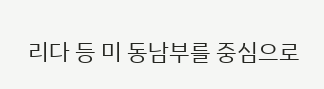리다 등 미 동남부를 중심으로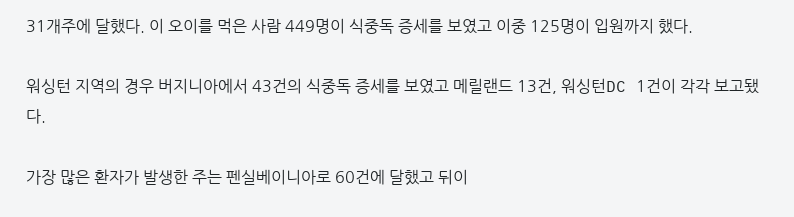31개주에 달했다. 이 오이를 먹은 사람 449명이 식중독 증세를 보였고 이중 125명이 입원까지 했다.

워싱턴 지역의 경우 버지니아에서 43건의 식중독 증세를 보였고 메릴랜드 13건, 워싱턴DC 1건이 각각 보고됐다.

가장 많은 환자가 발생한 주는 펜실베이니아로 60건에 달했고 뒤이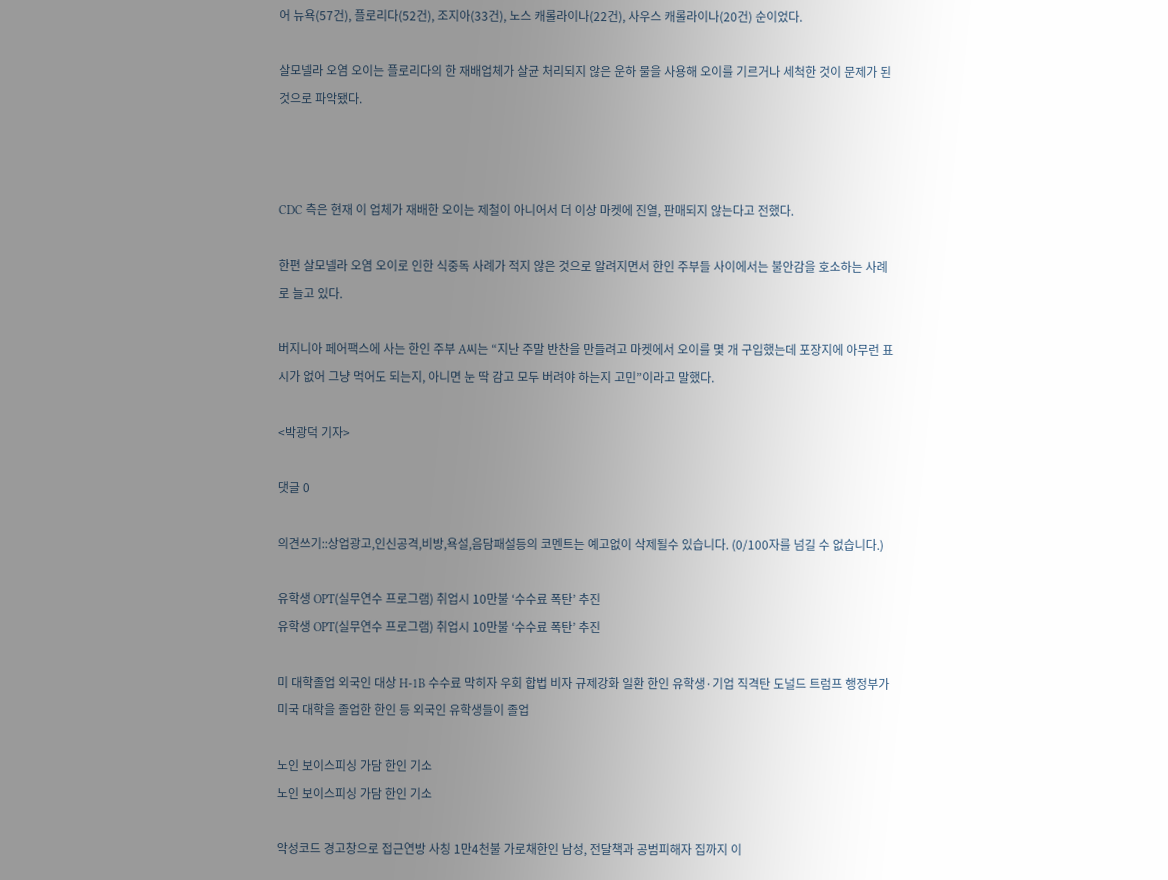어 뉴욕(57건), 플로리다(52건), 조지아(33건), 노스 캐롤라이나(22건), 사우스 캐롤라이나(20건) 순이었다.

살모넬라 오염 오이는 플로리다의 한 재배업체가 살균 처리되지 않은 운하 물을 사용해 오이를 기르거나 세척한 것이 문제가 된 것으로 파악됐다.



CDC 측은 현재 이 업체가 재배한 오이는 제철이 아니어서 더 이상 마켓에 진열, 판매되지 않는다고 전했다.

한편 살모넬라 오염 오이로 인한 식중독 사례가 적지 않은 것으로 알려지면서 한인 주부들 사이에서는 불안감을 호소하는 사례로 늘고 있다.

버지니아 페어팩스에 사는 한인 주부 A씨는 “지난 주말 반찬을 만들려고 마켓에서 오이를 몇 개 구입했는데 포장지에 아무런 표시가 없어 그냥 먹어도 되는지, 아니면 눈 딱 감고 모두 버려야 하는지 고민”이라고 말했다.

<박광덕 기자>

댓글 0

의견쓰기::상업광고,인신공격,비방,욕설,음담패설등의 코멘트는 예고없이 삭제될수 있습니다. (0/100자를 넘길 수 없습니다.)

유학생 OPT(실무연수 프로그램) 취업시 10만불 ‘수수료 폭탄’ 추진
유학생 OPT(실무연수 프로그램) 취업시 10만불 ‘수수료 폭탄’ 추진

미 대학졸업 외국인 대상 H-1B 수수료 막히자 우회 합법 비자 규제강화 일환 한인 유학생·기업 직격탄 도널드 트럼프 행정부가 미국 대학을 졸업한 한인 등 외국인 유학생들이 졸업

노인 보이스피싱 가담 한인 기소
노인 보이스피싱 가담 한인 기소

악성코드 경고창으로 접근연방 사칭 1만4천불 가로채한인 남성, 전달책과 공범피해자 집까지 이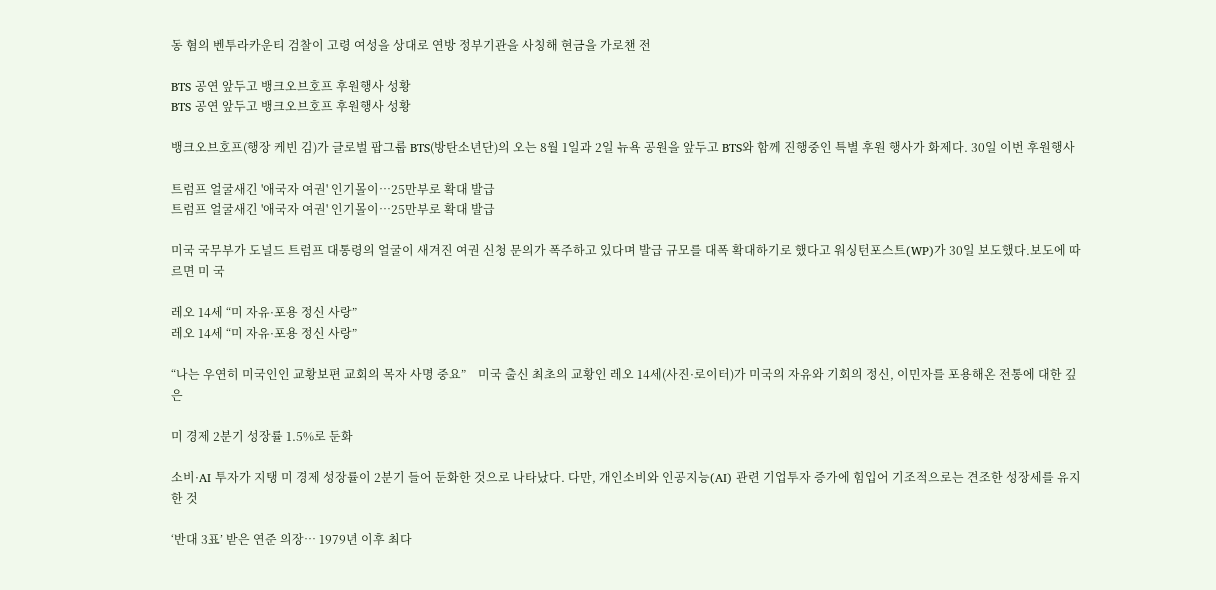동 혐의 벤투라카운티 검찰이 고령 여성을 상대로 연방 정부기관을 사칭해 현금을 가로챈 전

BTS 공연 앞두고 뱅크오브호프 후원행사 성황
BTS 공연 앞두고 뱅크오브호프 후원행사 성황

뱅크오브호프(행장 케빈 김)가 글로벌 팝그룹 BTS(방탄소년단)의 오는 8월 1일과 2일 뉴욕 공원을 앞두고 BTS와 함께 진행중인 특별 후원 행사가 화제다. 30일 이번 후원행사

트럼프 얼굴새긴 '애국자 여권' 인기몰이…25만부로 확대 발급
트럼프 얼굴새긴 '애국자 여권' 인기몰이…25만부로 확대 발급

미국 국무부가 도널드 트럼프 대통령의 얼굴이 새겨진 여권 신청 문의가 폭주하고 있다며 발급 규모를 대폭 확대하기로 했다고 워싱턴포스트(WP)가 30일 보도했다.보도에 따르면 미 국

레오 14세 “미 자유·포용 정신 사랑”
레오 14세 “미 자유·포용 정신 사랑”

“나는 우연히 미국인인 교황보편 교회의 목자 사명 중요”    미국 출신 최초의 교황인 레오 14세(사진·로이터)가 미국의 자유와 기회의 정신, 이민자를 포용해온 전통에 대한 깊은

미 경제 2분기 성장률 1.5%로 둔화

소비·AI 투자가 지탱 미 경제 성장률이 2분기 들어 둔화한 것으로 나타났다. 다만, 개인소비와 인공지능(AI) 관련 기업투자 증가에 힘입어 기조적으로는 견조한 성장세를 유지한 것

‘반대 3표’ 받은 연준 의장… 1979년 이후 최다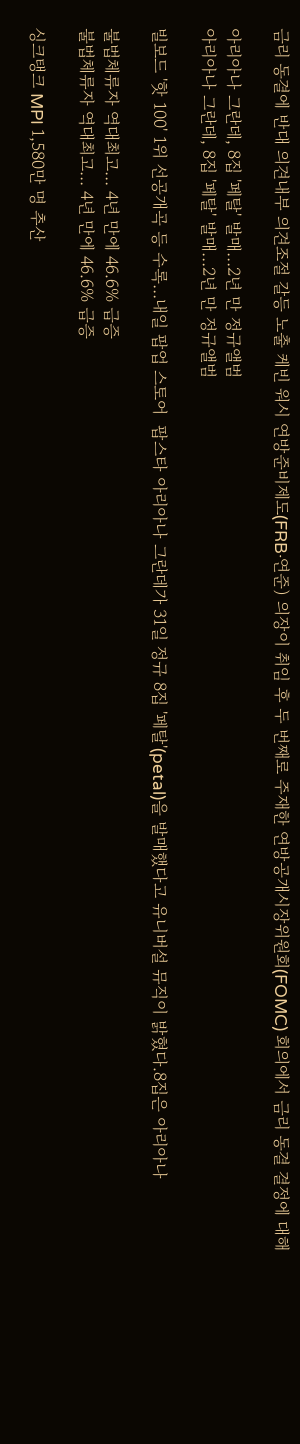금리 동결에 반대 의견내부 의견조절 갈등 노출 케빈 워시 연방준비제도(FRB·연준) 의장이 취임 후 두 번째로 주재한 연방공개시장위원회(FOMC) 회의에서 금리 동결 결정에 대해

아리아나 그란데, 8집 '페탈' 발매…2년 만 정규앨범
아리아나 그란데, 8집 '페탈' 발매…2년 만 정규앨범

빌보드 '핫 100' 1위 선공개곡 등 수록…내일 팝업 스토어  팝스타 아리아나 그란데가 31일 정규 8집 '페탈'(petal)을 발매했다고 유니버설 뮤직이 밝혔다.8집은 아리아나

불법체류자 역대최고… 4년 만에 46.6% 급증
불법체류자 역대최고… 4년 만에 46.6% 급증

싱크탱크 MPI 1,580만 명 추산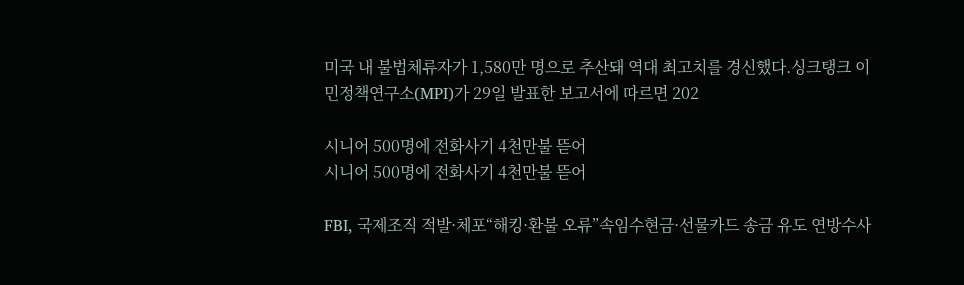미국 내 불법체류자가 1,580만 명으로 추산돼 역대 최고치를 경신했다.싱크탱크 이민정책연구소(MPI)가 29일 발표한 보고서에 따르면 202

시니어 500명에 전화사기 4천만불 뜯어
시니어 500명에 전화사기 4천만불 뜯어

FBI, 국제조직 적발·체포“해킹·환불 오류”속임수현금·선물카드 송금 유도 연방수사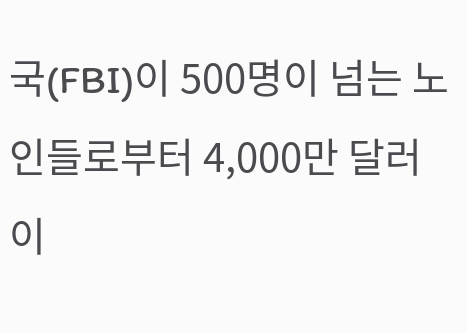국(FBI)이 500명이 넘는 노인들로부터 4,000만 달러 이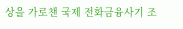상을 가로챈 국제 전화금융사기 조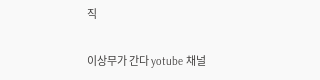직

이상무가 간다 yotube 채널